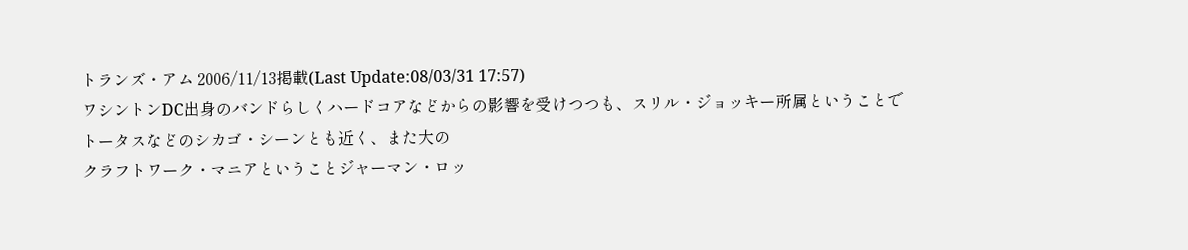トランズ・アム 2006/11/13掲載(Last Update:08/03/31 17:57)
ワシントンDC出身のバンドらしくハードコアなどからの影響を受けつつも、スリル・ジョッキー所属ということで
トータスなどのシカゴ・シーンとも近く、また大の
クラフトワーク・マニアということジャーマン・ロッ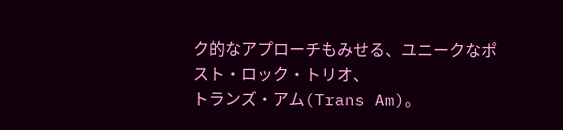ク的なアプローチもみせる、ユニークなポスト・ロック・トリオ、
トランズ・アム(Trans Am)。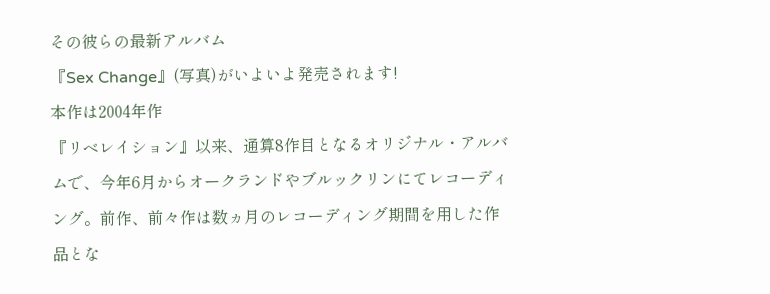その彼らの最新アルバム
『Sex Change』(写真)がいよいよ発売されます!
本作は2004年作
『リベレイション』以来、通算8作目となるオリジナル・アルバムで、今年6月からオークランドやブルックリンにてレコーディング。前作、前々作は数ヵ月のレコーディング期間を用した作品とな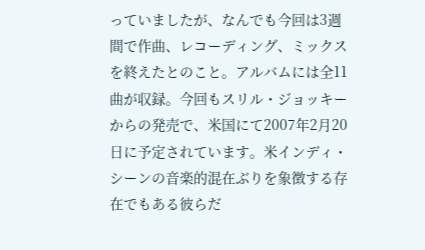っていましたが、なんでも今回は3週間で作曲、レコーディング、ミックスを終えたとのこと。アルバムには全11曲が収録。今回もスリル・ジョッキーからの発売で、米国にて2007年2月20日に予定されています。米インディ・シーンの音楽的混在ぶりを象徴する存在でもある彼らだ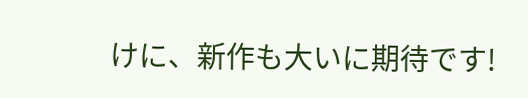けに、新作も大いに期待です!